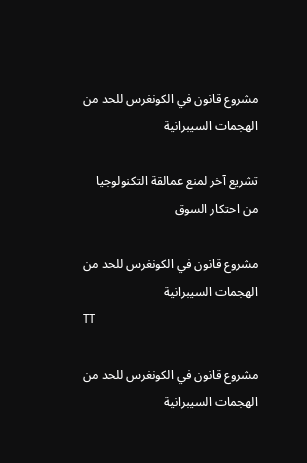مشروع قانون في الكونغرس للحد من الهجمات السيبرانية

تشريع آخر لمنع عمالقة التكنولوجيا من احتكار السوق

مشروع قانون في الكونغرس للحد من الهجمات السيبرانية
TT

مشروع قانون في الكونغرس للحد من الهجمات السيبرانية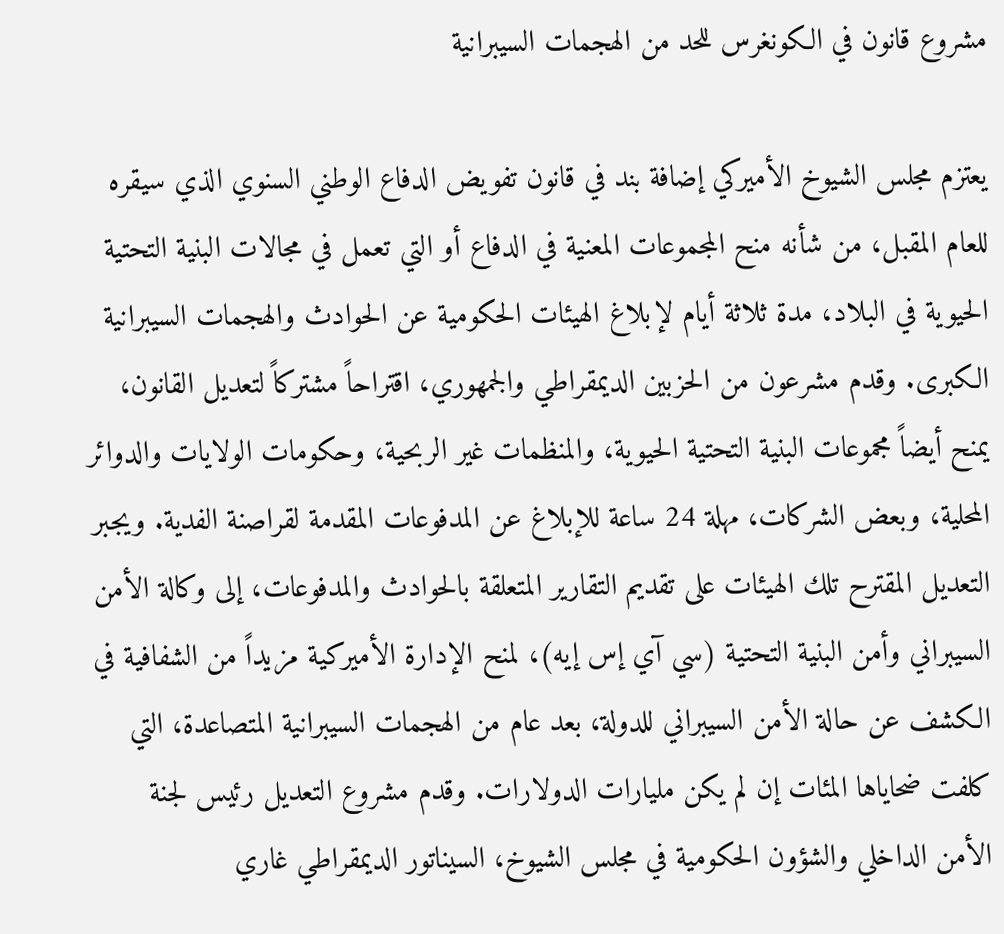مشروع قانون في الكونغرس للحد من الهجمات السيبرانية

يعتزم مجلس الشيوخ الأميركي إضافة بند في قانون تفويض الدفاع الوطني السنوي الذي سيقره للعام المقبل، من شأنه منح المجموعات المعنية في الدفاع أو التي تعمل في مجالات البنية التحتية الحيوية في البلاد، مدة ثلاثة أيام لإبلاغ الهيئات الحكومية عن الحوادث والهجمات السيبرانية الكبرى. وقدم مشرعون من الحزبين الديمقراطي والجمهوري، اقتراحاً مشتركاً لتعديل القانون، يمنح أيضاً مجموعات البنية التحتية الحيوية، والمنظمات غير الربحية، وحكومات الولايات والدوائر المحلية، وبعض الشركات، مهلة 24 ساعة للإبلاغ عن المدفوعات المقدمة لقراصنة الفدية. ويجبر التعديل المقترح تلك الهيئات على تقديم التقارير المتعلقة بالحوادث والمدفوعات، إلى وكالة الأمن السيبراني وأمن البنية التحتية (سي آي إس إيه)، لمنح الإدارة الأميركية مزيداً من الشفافية في الكشف عن حالة الأمن السيبراني للدولة، بعد عام من الهجمات السيبرانية المتصاعدة، التي كلفت ضحاياها المئات إن لم يكن مليارات الدولارات. وقدم مشروع التعديل رئيس لجنة الأمن الداخلي والشؤون الحكومية في مجلس الشيوخ، السيناتور الديمقراطي غاري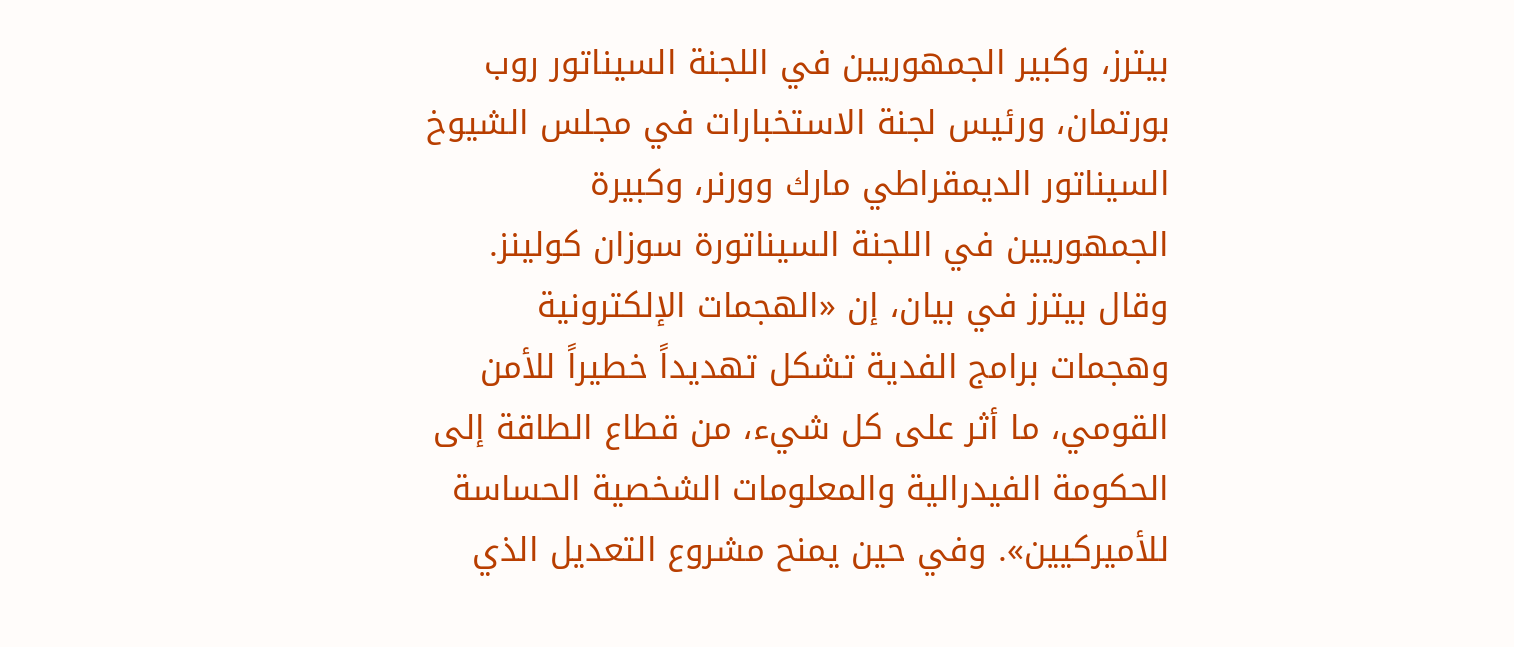بيترز، وكبير الجمهوريين في اللجنة السيناتور روب بورتمان، ورئيس لجنة الاستخبارات في مجلس الشيوخ السيناتور الديمقراطي مارك وورنر، وكبيرة الجمهوريين في اللجنة السيناتورة سوزان كولينز. وقال بيترز في بيان، إن «الهجمات الإلكترونية وهجمات برامج الفدية تشكل تهديداً خطيراً للأمن القومي، ما أثر على كل شيء، من قطاع الطاقة إلى الحكومة الفيدرالية والمعلومات الشخصية الحساسة للأميركيين». وفي حين يمنح مشروع التعديل الذي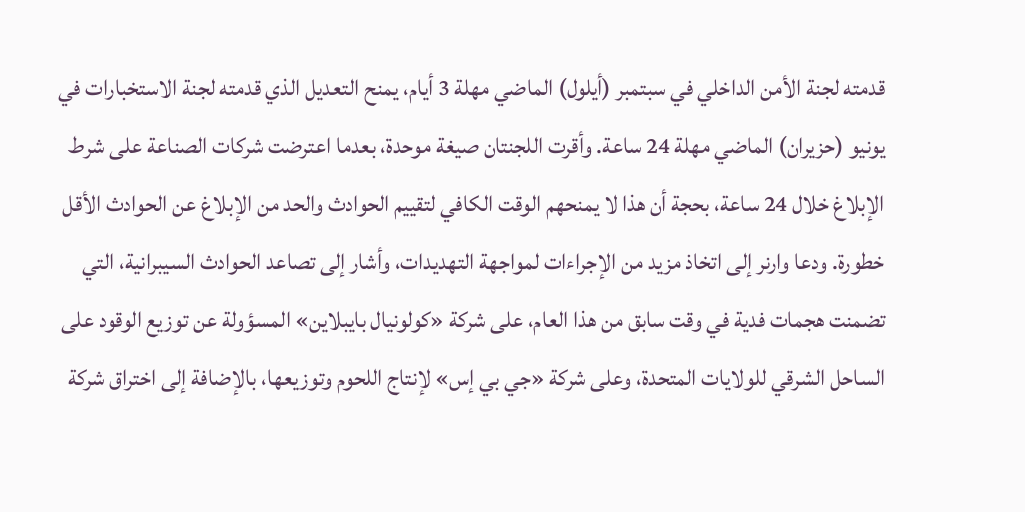قدمته لجنة الأمن الداخلي في سبتمبر (أيلول) الماضي مهلة 3 أيام، يمنح التعديل الذي قدمته لجنة الاستخبارات في يونيو (حزيران) الماضي مهلة 24 ساعة. وأقرت اللجنتان صيغة موحدة، بعدما اعترضت شركات الصناعة على شرط الإبلاغ خلال 24 ساعة، بحجة أن هذا لا يمنحهم الوقت الكافي لتقييم الحوادث والحد من الإبلاغ عن الحوادث الأقل خطورة. ودعا وارنر إلى اتخاذ مزيد من الإجراءات لمواجهة التهديدات، وأشار إلى تصاعد الحوادث السيبرانية، التي تضمنت هجمات فدية في وقت سابق من هذا العام، على شركة «كولونيال بايبلاين» المسؤولة عن توزيع الوقود على الساحل الشرقي للولايات المتحدة، وعلى شركة «جي بي إس» لإنتاج اللحوم وتوزيعها، بالإضافة إلى اختراق شركة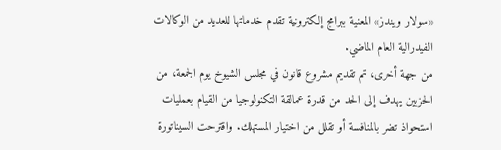«سولار ويندز» المعنية ببرامج إلكترونية تقدم خدماتها للعديد من الوكالات الفيدرالية العام الماضي.
من جهة أخرى، تم تقديم مشروع قانون في مجلس الشيوخ يوم الجمعة، من الحزبين يهدف إلى الحد من قدرة عمالقة التكنولوجيا من القيام بعمليات استحواذ تضر بالمنافسة أو تقلل من اختيار المستهلك. واقترحت السيناتورة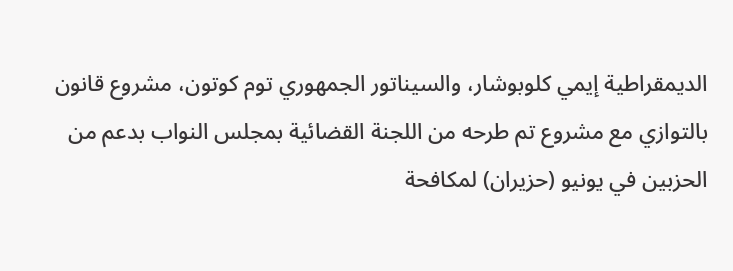الديمقراطية إيمي كلوبوشار، والسيناتور الجمهوري توم كوتون، مشروع قانون بالتوازي مع مشروع تم طرحه من اللجنة القضائية بمجلس النواب بدعم من الحزبين في يونيو (حزيران) لمكافحة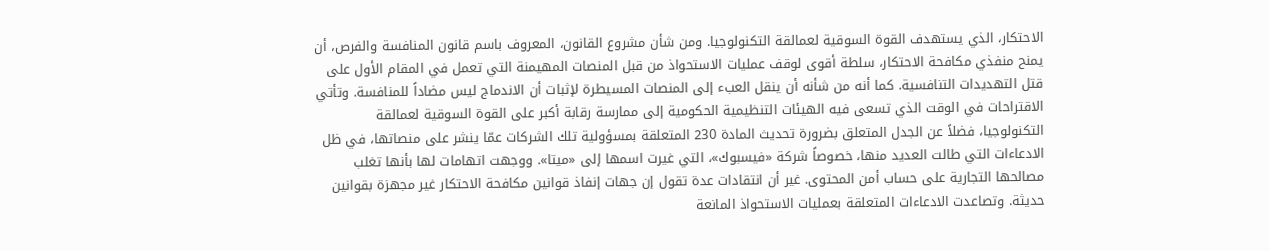الاحتكار، الذي يستهدف القوة السوقية لعمالقة التكنولوجيا. ومن شأن مشروع القانون، المعروف باسم قانون المنافسة والفرص، أن يمنح منفذي مكافحة الاحتكار، سلطة أقوى لوقف عمليات الاستحواذ من قبل المنصات المهيمنة التي تعمل في المقام الأول على قتل التهديدات التنافسية. كما أنه من شأنه أن ينقل العبء إلى المنصات المسيطرة لإثبات أن الاندماج ليس مضاداً للمنافسة. وتأتي الاقتراحات في الوقت الذي تسعى فيه الهيئات التنظيمية الحكومية إلى ممارسة رقابة أكبر على القوة السوقية لعمالقة التكنولوجيا، فضلاً عن الجدل المتعلق بضرورة تحديث المادة 230 المتعلقة بمسؤولية تلك الشركات عمّا ينشر على منصاتها، في ظل الادعاءات التي طالت العديد منها، خصوصاً شركة «فيسبوك»، التي غيرت اسمها إلى «ميتا». ووجهت اتهامات لها بأنها تغلب مصالحها التجارية على حساب أمن المحتوى. غير أن انتقادات عدة تقول إن جهات إنفاذ قوانين مكافحة الاحتكار غير مجهزة بقوانين حديثة. وتصاعدت الادعاءات المتعلقة بعمليات الاستحواذ المانعة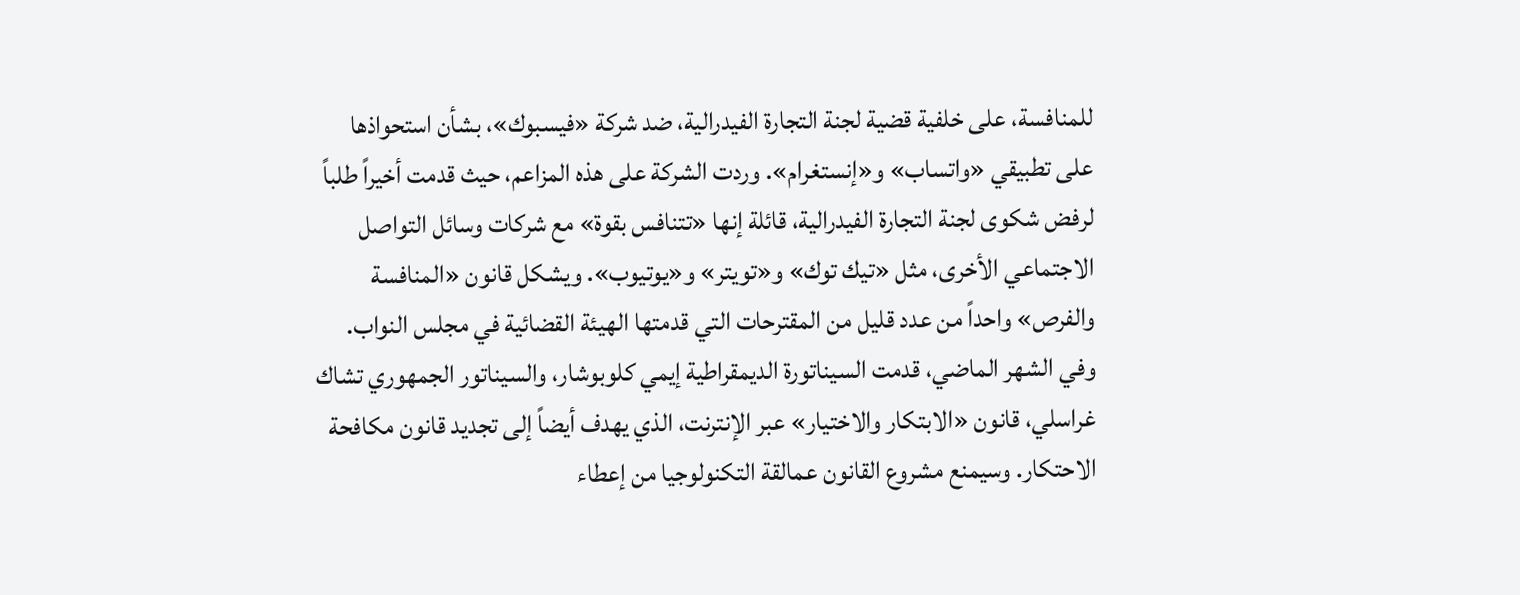للمنافسة، على خلفية قضية لجنة التجارة الفيدرالية، ضد شركة «فيسبوك»، بشأن استحواذها على تطبيقي «واتساب» و«إنستغرام». وردت الشركة على هذه المزاعم، حيث قدمت أخيراً طلباً لرفض شكوى لجنة التجارة الفيدرالية، قائلة إنها «تتنافس بقوة» مع شركات وسائل التواصل الاجتماعي الأخرى، مثل «تيك توك» و«تويتر» و«يوتيوب». ويشكل قانون «المنافسة والفرص» واحداً من عدد قليل من المقترحات التي قدمتها الهيئة القضائية في مجلس النواب. وفي الشهر الماضي، قدمت السيناتورة الديمقراطية إيمي كلوبوشار، والسيناتور الجمهوري تشاك غراسلي، قانون «الابتكار والاختيار» عبر الإنترنت، الذي يهدف أيضاً إلى تجديد قانون مكافحة الاحتكار. وسيمنع مشروع القانون عمالقة التكنولوجيا من إعطاء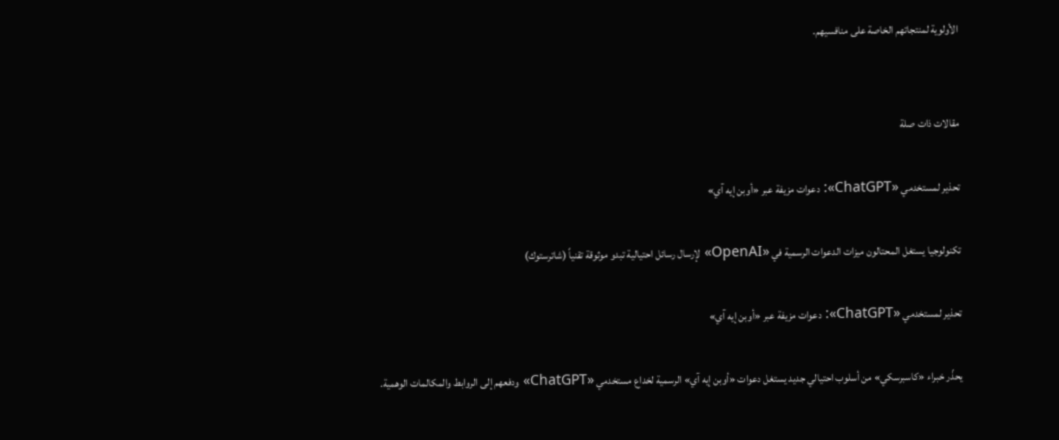الأولوية لمنتجاتهم الخاصة على منافسيهم.


مقالات ذات صلة

تحذير لمستخدمي «ChatGPT»: دعوات مزيفة عبر «أوبن إيه آي»

تكنولوجيا يستغل المحتالون ميزات الدعوات الرسمية في «OpenAI» لإرسال رسائل احتيالية تبدو موثوقة تقنياً (شاترستوك)

تحذير لمستخدمي «ChatGPT»: دعوات مزيفة عبر «أوبن إيه آي»

يحذّر خبراء «كاسبرسكي» من أسلوب احتيالي جديد يستغل دعوات «أوبن إيه آي» الرسمية لخداع مستخدمي «ChatGPT» ودفعهم إلى الروابط والمكالمات الوهمية.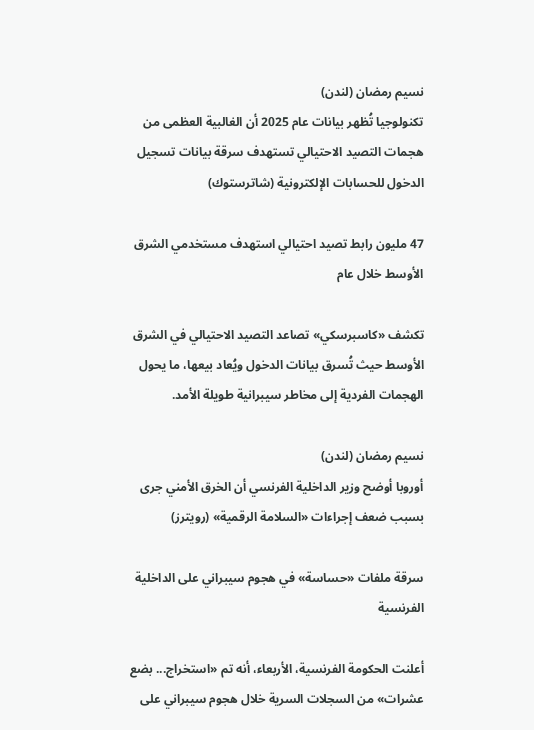نسيم رمضان (لندن)
تكنولوجيا تُظهر بيانات عام 2025 أن الغالبية العظمى من هجمات التصيد الاحتيالي تستهدف سرقة بيانات تسجيل الدخول للحسابات الإلكترونية (شاترستوك)

47 مليون رابط تصيد احتيالي استهدف مستخدمي الشرق الأوسط خلال عام

تكشف «كاسبرسكي» تصاعد التصيد الاحتيالي في الشرق الأوسط حيث تُسرق بيانات الدخول ويُعاد بيعها، ما يحول الهجمات الفردية إلى مخاطر سيبرانية طويلة الأمد.

نسيم رمضان (لندن)
أوروبا أوضح وزير الداخلية الفرنسي أن الخرق الأمني جرى بسبب ضعف إجراءات «السلامة الرقمية» (رويترز)

سرقة ملفات «حساسة» في هجوم سيبراني على الداخلية الفرنسية

أعلنت الحكومة الفرنسية، الأربعاء، أنه تم «استخراج... بضع عشرات» من السجلات السرية خلال هجوم سيبراني على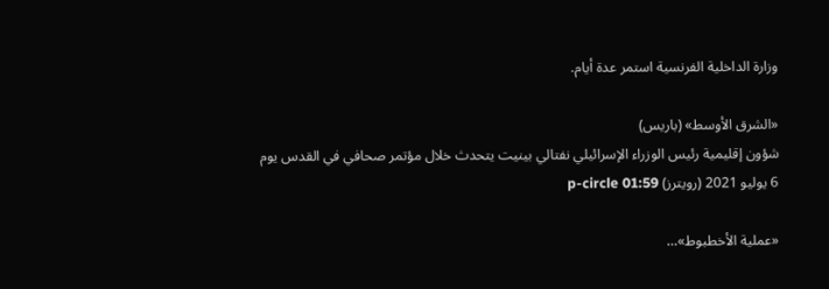وزارة الداخلية الفرنسية استمر عدة أيام.

«الشرق الأوسط» (باريس)
شؤون إقليمية رئيس الوزراء الإسرائيلي نفتالي بينيت يتحدث خلال مؤتمر صحافي في القدس يوم 6 يوليو 2021 (رويترز) p-circle 01:59

«عملية الأخطبوط»…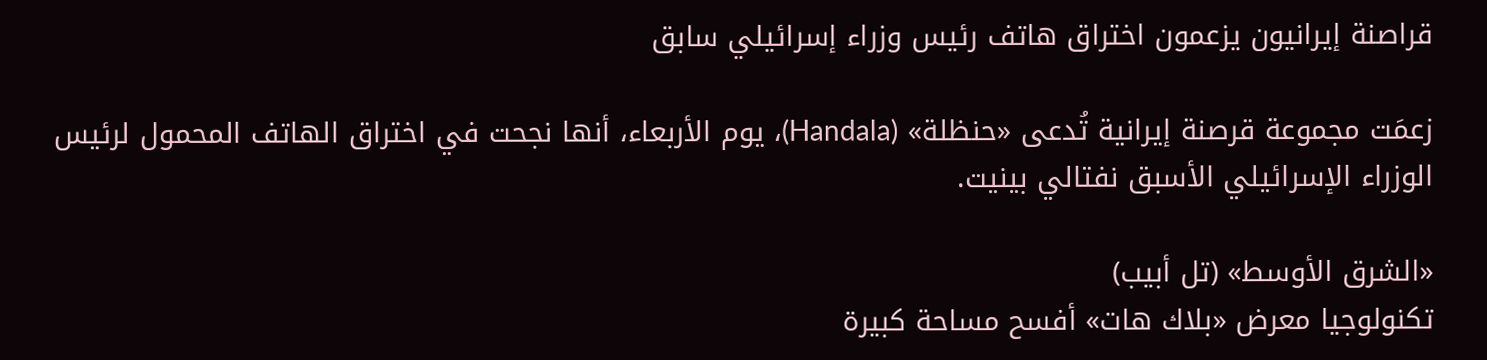قراصنة إيرانيون يزعمون اختراق هاتف رئيس وزراء إسرائيلي سابق

زعمَت مجموعة قرصنة إيرانية تُدعى «حنظلة» (Handala)، يوم الأربعاء، أنها نجحت في اختراق الهاتف المحمول لرئيس الوزراء الإسرائيلي الأسبق نفتالي بينيت.

«الشرق الأوسط» (تل أبيب)
تكنولوجيا معرض «بلاك هات» أفسح مساحة كبيرة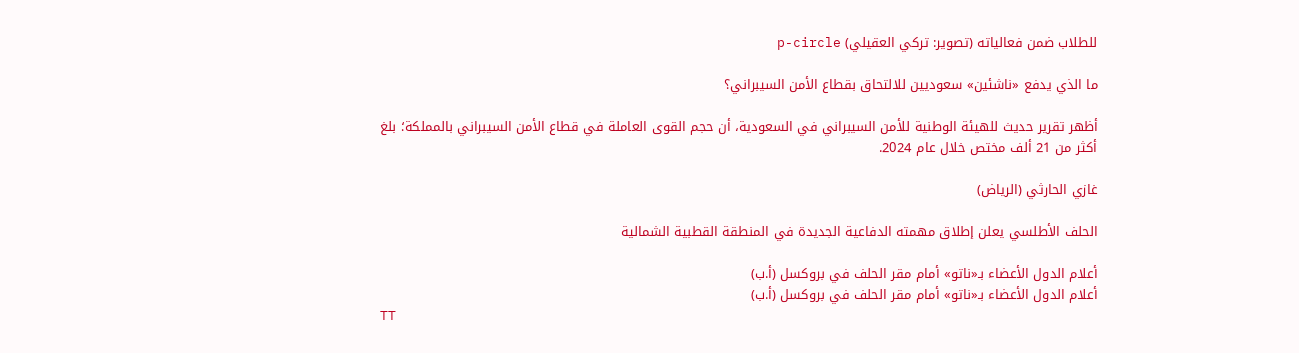للطلاب ضمن فعالياته (تصوير: تركي العقيلي) p-circle

ما الذي يدفع «ناشئين» سعوديين للالتحاق بقطاع الأمن السيبراني؟

أظهر تقرير حديث للهيئة الوطنية للأمن السيبراني في السعودية، أن حجم القوى العاملة في قطاع الأمن السيبراني بالمملكة؛ بلغ أكثر من 21 ألف مختص خلال عام 2024.

غازي الحارثي (الرياض)

الحلف الأطلسي يعلن إطلاق مهمته الدفاعية الجديدة في المنطقة القطبية الشمالية

أعلام الدول الأعضاء بـ«ناتو» أمام مقر الحلف في بروكسل (أ.ب)
أعلام الدول الأعضاء بـ«ناتو» أمام مقر الحلف في بروكسل (أ.ب)
TT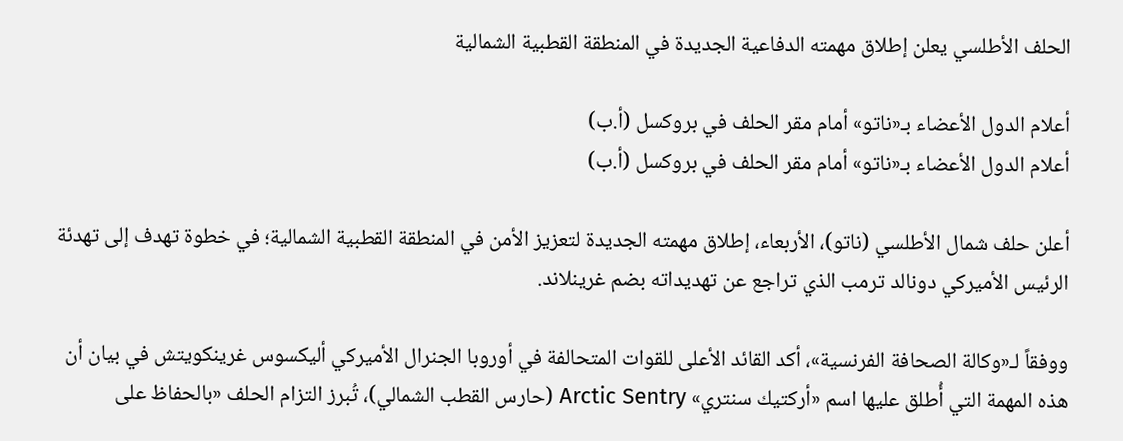الحلف الأطلسي يعلن إطلاق مهمته الدفاعية الجديدة في المنطقة القطبية الشمالية

أعلام الدول الأعضاء بـ«ناتو» أمام مقر الحلف في بروكسل (أ.ب)
أعلام الدول الأعضاء بـ«ناتو» أمام مقر الحلف في بروكسل (أ.ب)

أعلن حلف شمال الأطلسي (ناتو)، الأربعاء، إطلاق مهمته الجديدة لتعزيز الأمن في المنطقة القطبية الشمالية؛ في خطوة تهدف إلى تهدئة الرئيس الأميركي دونالد ترمب الذي تراجع عن تهديداته بضم غرينلاند.

ووفقاً لـ«وكالة الصحافة الفرنسية»، أكد القائد الأعلى للقوات المتحالفة في أوروبا الجنرال الأميركي أليكسوس غرينكويتش في بيان أن هذه المهمة التي أُطلق عليها اسم «أركتيك سنتري» Arctic Sentry (حارس القطب الشمالي)، تُبرز التزام الحلف «بالحفاظ على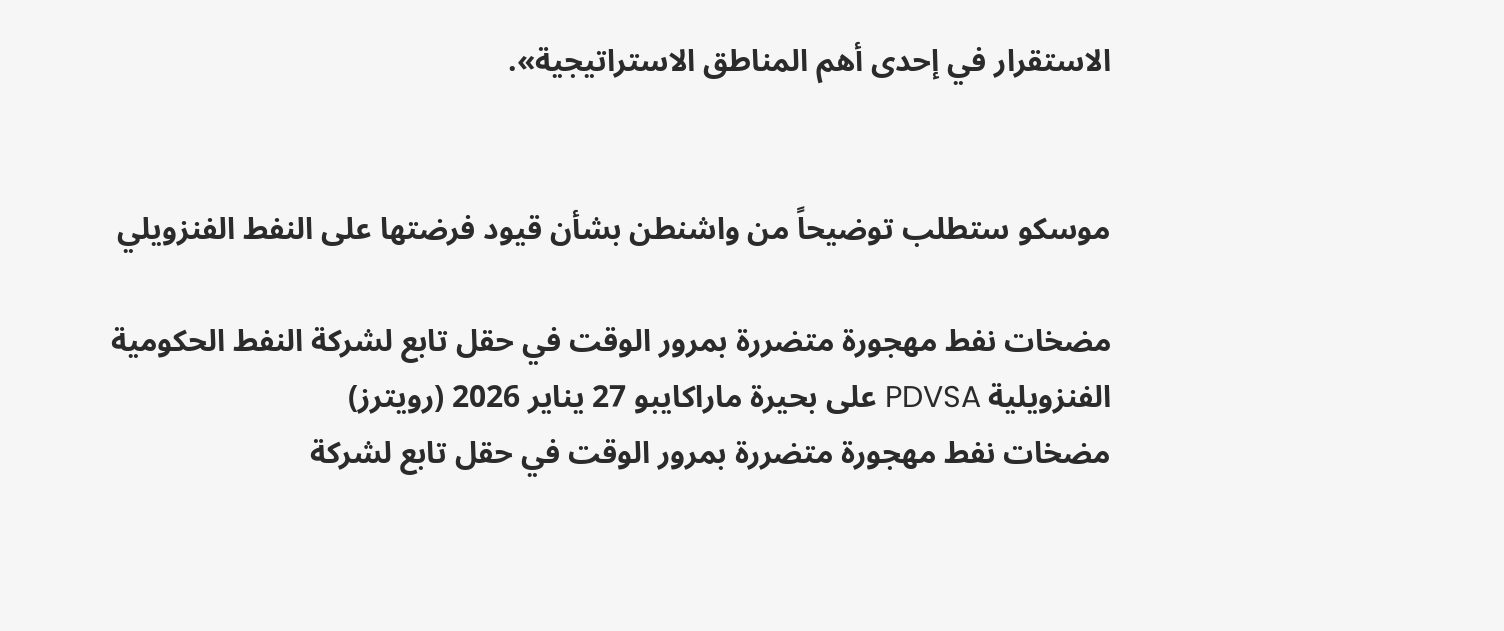الاستقرار في إحدى أهم المناطق الاستراتيجية».


موسكو ستطلب توضيحاً من واشنطن بشأن قيود فرضتها على النفط الفنزويلي

مضخات نفط مهجورة متضررة بمرور الوقت في حقل تابع لشركة النفط الحكومية الفنزويلية PDVSA على بحيرة ماراكايبو 27 يناير 2026 (رويترز)
مضخات نفط مهجورة متضررة بمرور الوقت في حقل تابع لشركة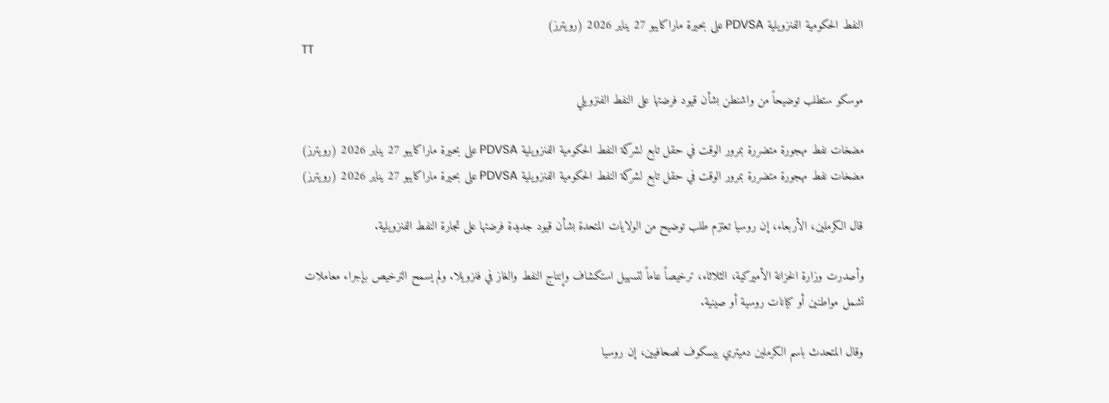النفط الحكومية الفنزويلية PDVSA على بحيرة ماراكايبو 27 يناير 2026 (رويترز)
TT

موسكو ستطلب توضيحاً من واشنطن بشأن قيود فرضتها على النفط الفنزويلي

مضخات نفط مهجورة متضررة بمرور الوقت في حقل تابع لشركة النفط الحكومية الفنزويلية PDVSA على بحيرة ماراكايبو 27 يناير 2026 (رويترز)
مضخات نفط مهجورة متضررة بمرور الوقت في حقل تابع لشركة النفط الحكومية الفنزويلية PDVSA على بحيرة ماراكايبو 27 يناير 2026 (رويترز)

قال الكرملين، الأربعاء، إن روسيا تعتزم طلب توضيح من الولايات المتحدة بشأن قيود جديدة فرضتها على تجارة النفط الفنزويلية.

وأصدرت وزارة الخزانة الأميركية، الثلاثاء، ترخيصاً عاماً لتسهيل استكشاف وإنتاج النفط والغاز في فنزويلا. ولم يسمح الترخيص بإجراء معاملات تشمل مواطنين أو كيانات روسية أو صينية.

وقال المتحدث باسم الكرملين دميتري بيسكوف لصحافيين، إن روسيا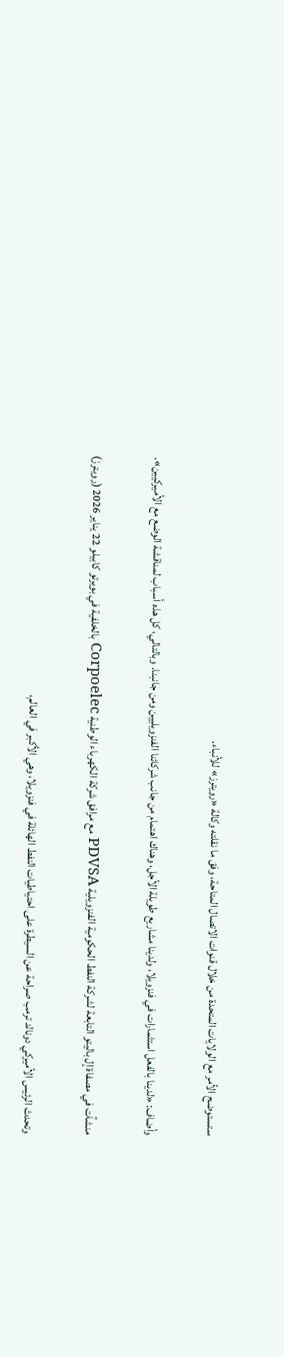ستستوضح الأمر مع الولايات المتحدة من خلال قنوات الاتصال المتاحة، وفق ما نقلته وكالة «رويترز» للأنباء.

وأضاف: «لدينا بالفعل استثمارات في فنزويلا، ولدينا مشاريع طويلة الأجل، وهناك اهتمام من جانب شركائنا الفنزويليين ومن جانبنا. وبالتالي، كل هذه أسباب لمناقشة الوضع مع الأميركيين».

منشآت في مصفاة إل باليتو التابعة لشركة النفط الحكومية الفنزويلية PDVSA مع مرافق شركة الكهرباء الوطنية Corpoelec بالخلفية في بويرتو كابيلو 22 يناير 2026 (رويترز)

وتحدث الرئيس الأميركي دونالد ترمب صراحة عن السيطرة على احتياطيات النفط الهائلة في فنزويلا، وهي الأكبر في العالم،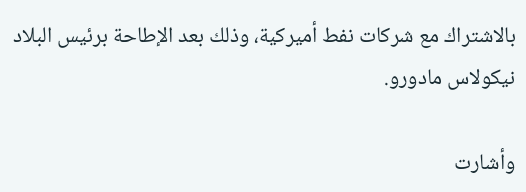بالاشتراك مع شركات نفط أميركية، وذلك بعد الإطاحة برئيس البلاد نيكولاس مادورو.

وأشارت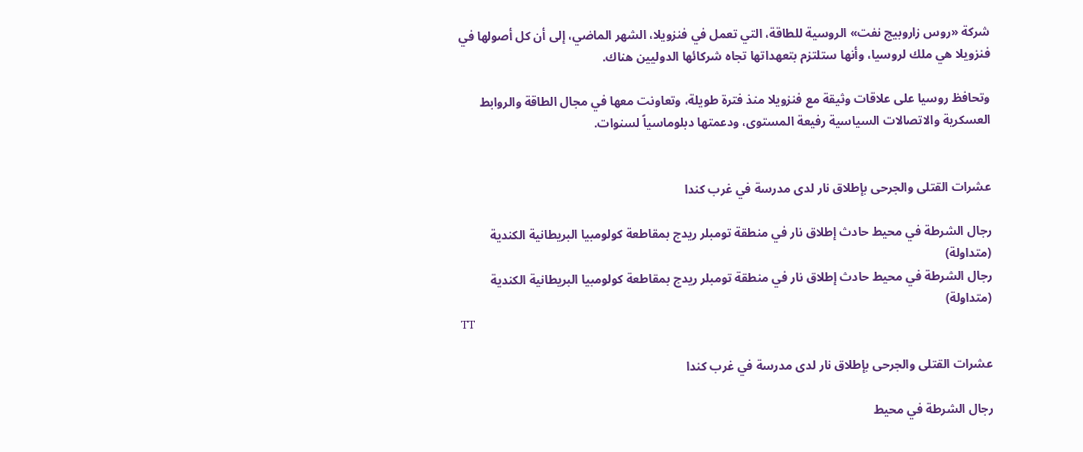شركة «روس زاروبيج نفت» الروسية للطاقة، التي تعمل في فنزويلا، الشهر الماضي، إلى أن كل أصولها في فنزويلا هي ملك لروسيا، وأنها ستلتزم بتعهداتها تجاه شركائها الدوليين هناك.

وتحافظ روسيا على علاقات وثيقة مع فنزويلا منذ فترة طويلة، وتعاونت معها في مجال الطاقة والروابط العسكرية والاتصالات السياسية رفيعة المستوى، ودعمتها دبلوماسياً لسنوات.


عشرات القتلى والجرحى بإطلاق نار لدى مدرسة في غرب كندا

رجال الشرطة في محيط حادث إطلاق نار في منطقة تومبلر ريدج بمقاطعة كولومبيا البريطانية الكندية (متداولة)
رجال الشرطة في محيط حادث إطلاق نار في منطقة تومبلر ريدج بمقاطعة كولومبيا البريطانية الكندية (متداولة)
TT

عشرات القتلى والجرحى بإطلاق نار لدى مدرسة في غرب كندا

رجال الشرطة في محيط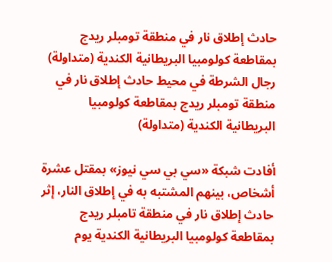حادث إطلاق نار في منطقة تومبلر ريدج بمقاطعة كولومبيا البريطانية الكندية (متداولة)
رجال الشرطة في محيط حادث إطلاق نار في منطقة تومبلر ريدج بمقاطعة كولومبيا البريطانية الكندية (متداولة)

أفادت شبكة «سي بي سي نيوز» بمقتل عشرة أشخاص، بينهم المشتبه به في إطلاق النار، إثر حادث إطلاق نار في منطقة تامبلر ريدج بمقاطعة كولومبيا البريطانية الكندية يوم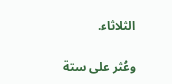الثلاثاء.

وعُثر على ستة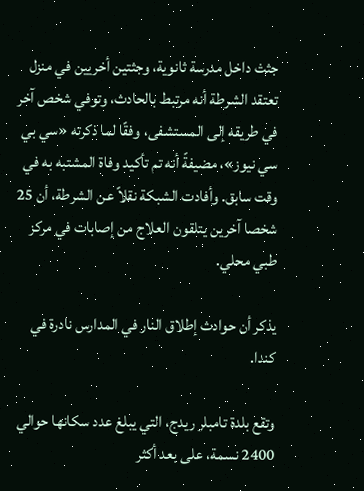جثث داخل مدرسة ثانوية، وجثتين أخريين في منزل تعتقد الشرطة أنه مرتبط بالحادث، وتوفي شخص آخر في طريقه إلى المستشفى، وفقًا لما ذكرته «سي بي سي نيوز»، مضيفةً أنه تم تأكيد وفاة المشتبه به في وقت سابق. وأفادت الشبكة نقلاً عن الشرطة، أن 25 شخصا آخرين يتلقون العلاج من إصابات في مركز طبي محلي.

يذكر أن حوادث إطلاق النار في المدارس نادرة في كندا.

وتقع بلدة تامبلر ريدج، التي يبلغ عدد سكانها حوالي 2400 نسمة، على بعد أكثر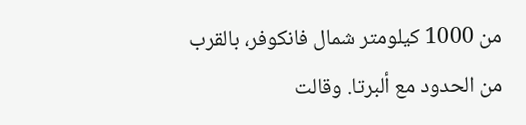من 1000 كيلومتر شمال فانكوفر، بالقرب من الحدود مع ألبرتا. وقالت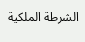الشرطة الملكية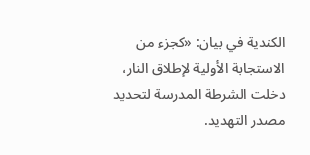الكندية في بيان: «كجزء من الاستجابة الأولية لإطلاق النار، دخلت الشرطة المدرسة لتحديد مصدر التهديد.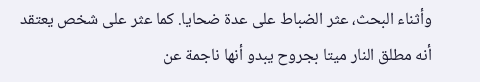وأثناء البحث، عثر الضباط على عدة ضحايا. كما عثر على شخص يعتقد أنه مطلق النار ميتا بجروح يبدو أنها ناجمة عن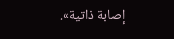إصابة ذاتية».